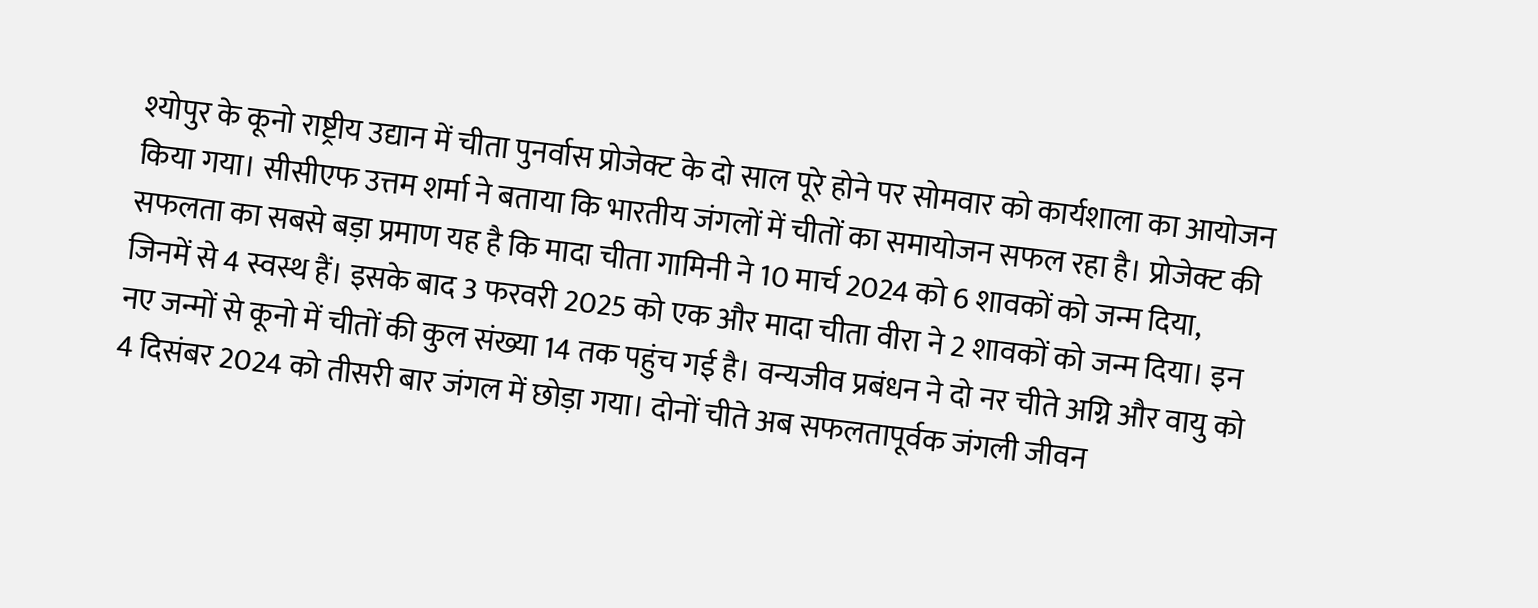श्योपुर के कूनो राष्ट्रीय उद्यान में चीता पुनर्वास प्रोजेक्ट के दो साल पूरे होने पर सोमवार को कार्यशाला का आयोजन किया गया। सीसीएफ उत्तम शर्मा ने बताया कि भारतीय जंगलों में चीतों का समायोजन सफल रहा है। प्रोजेक्ट की सफलता का सबसे बड़ा प्रमाण यह है कि मादा चीता गामिनी ने 10 मार्च 2024 को 6 शावकों को जन्म दिया, जिनमें से 4 स्वस्थ हैं। इसके बाद 3 फरवरी 2025 को एक और मादा चीता वीरा ने 2 शावकों को जन्म दिया। इन नए जन्मों से कूनो में चीतों की कुल संख्या 14 तक पहुंच गई है। वन्यजीव प्रबंधन ने दो नर चीते अग्नि और वायु को 4 दिसंबर 2024 को तीसरी बार जंगल में छोड़ा गया। दोनों चीते अब सफलतापूर्वक जंगली जीवन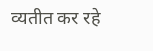व्यतीत कर रहे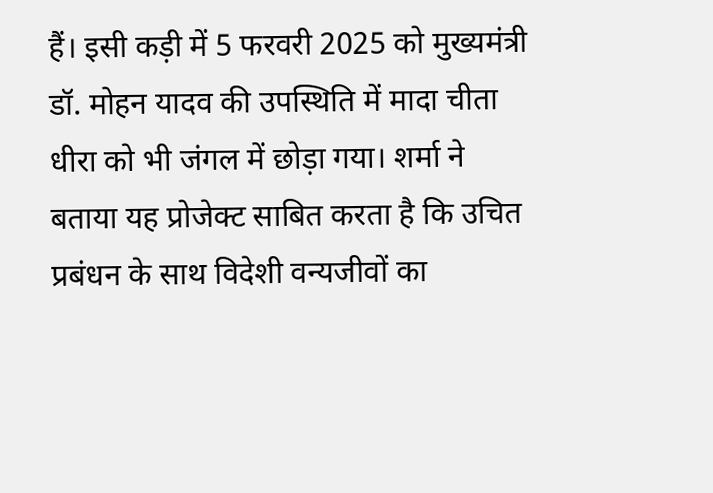हैं। इसी कड़ी में 5 फरवरी 2025 को मुख्यमंत्री डॉ. मोहन यादव की उपस्थिति में मादा चीता धीरा को भी जंगल में छोड़ा गया। शर्मा ने बताया यह प्रोजेक्ट साबित करता है कि उचित प्रबंधन के साथ विदेशी वन्यजीवों का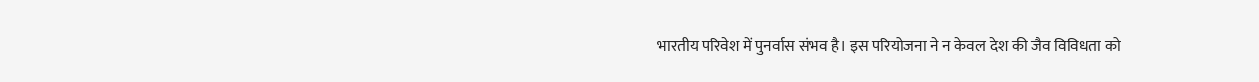भारतीय परिवेश में पुनर्वास संभव है। इस परियोजना ने न केवल देश की जैव विविधता को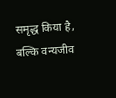समृद्ध किया है, बल्कि वन्यजीव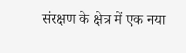संरक्षण के क्षेत्र में एक नया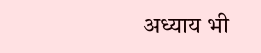अध्याय भी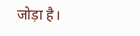जोड़ा है।